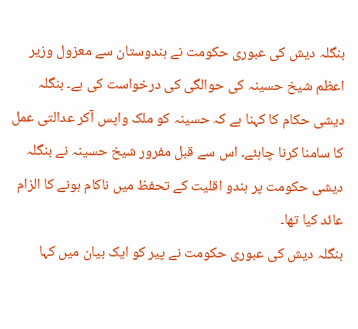بنگلہ دیش کی عبوری حکومت نے ہندوستان سے معزول وزیر اعظم شیخ حسینہ کی حوالگی کی درخواست کی ہے۔ بنگلہ دیشی حکام کا کہنا ہے کہ حسینہ کو ملک واپس آکر عدالتی عمل کا سامنا کرنا چاہئے۔ اس سے قبل مفرور شیخ حسینہ نے بنگلہ دیشی حکومت پر ہندو اقلیت کے تحفظ میں ناکام ہونے کا الزام عائد کیا تھا۔
بنگلہ دیش کی عبوری حکومت نے پیر کو ایک بیان میں کہا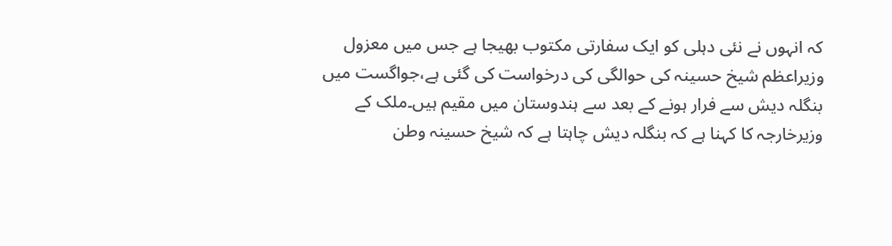کہ انہوں نے نئی دہلی کو ایک سفارتی مکتوب بھیجا ہے جس میں معزول وزیراعظم شیخ حسینہ کی حوالگی کی درخواست کی گئی ہے،جواگست میں بنگلہ دیش سے فرار ہونے کے بعد سے ہندوستان میں مقیم ہیں۔ملک کے وزیرخارجہ کا کہنا ہے کہ بنگلہ دیش چاہتا ہے کہ شیخ حسینہ وطن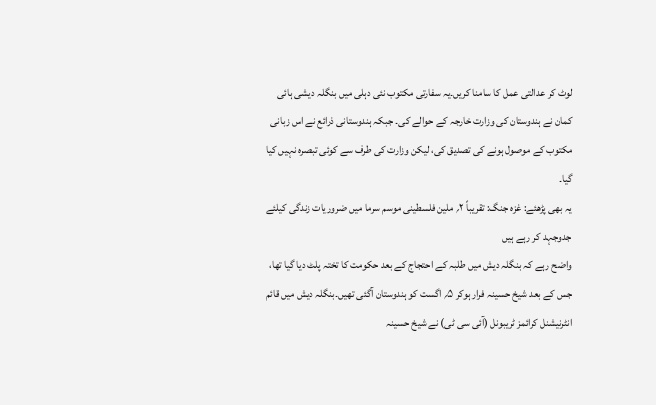لوٹ کر عدالتی عمل کا سامنا کریں۔یہ سفارتی مکتوب نئی دہلی میں بنگلہ دیشی ہائی کمان نے ہندوستان کی وزارت خارجہ کے حوالے کی۔ جبکہ ہندوستانی ذرائع نے اس زبانی مکتوب کے موصول ہونے کی تصدیق کی، لیکن وزارت کی طرف سے کوئی تبصرہ نہیں کیا گیا۔
یہ بھی پڑھئے: غزہ جنگ: تقریباً ۲؍ ملین فلسطینی موسم سرما میں ضروریات زندگی کیلئے جدوجہد کر رہے ہیں
واضح رہے کہ بنگلہ دیش میں طلبہ کے احتجاج کے بعد حکومت کا تختہ پلٹ دیا گیا تھا، جس کے بعد شیخ حسینہ فرار ہوکر ۵؍ اگست کو ہندوستان آگئی تھیں۔بنگلہ دیش میں قائم انٹرنیشنل کرائمز ٹریبونل (آئی سی ٹی) نے شیخ حسینہ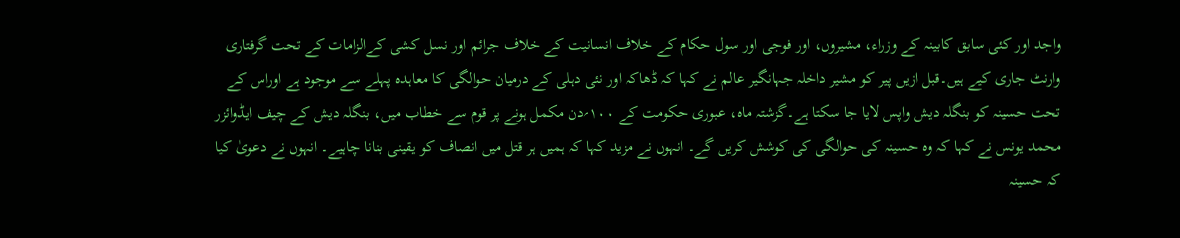واجد اور کئی سابق کابینہ کے وزراء، مشیروں، اور فوجی اور سول حکام کے خلاف انسانیت کے خلاف جرائم اور نسل کشی کےالزامات کے تحت گرفتاری وارنٹ جاری کیے ہیں۔قبل ازیں پیر کو مشیر داخلہ جہانگیر عالم نے کہا کہ ڈھاکہ اور نئی دہلی کے درمیان حوالگی کا معاہدہ پہلے سے موجود ہے اوراس کے تحت حسینہ کو بنگلہ دیش واپس لایا جا سکتا ہے۔گزشتہ ماہ، عبوری حکومت کے ۱۰۰؍دن مکمل ہونے پر قوم سے خطاب میں، بنگلہ دیش کے چیف ایڈوائزر محمد یونس نے کہا کہ وہ حسینہ کی حوالگی کی کوشش کریں گے۔ انہوں نے مزید کہا کہ ہمیں ہر قتل میں انصاف کو یقینی بنانا چاہیے۔ انہوں نے دعویٰ کیا کہ حسینہ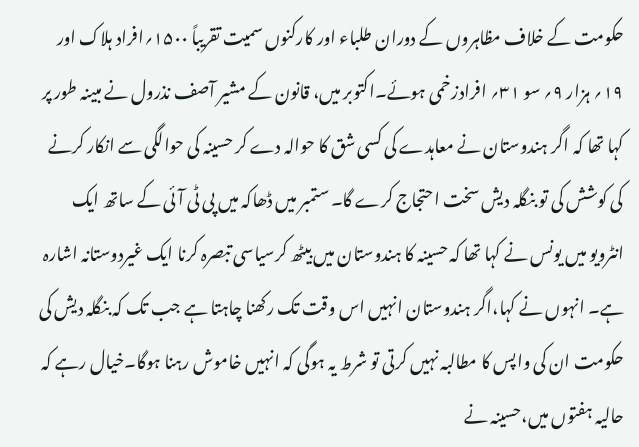حکومت کے خلاف مظاہروں کے دوران طلباء اور کارکنوں سمیت تقریباً ۱۵۰۰؍افراد ہلاک اور ۱۹؍ ہزار ۹؍ سو ۳۱؍ افرادزخمی ہوئے۔اکتوبر میں، قانون کے مشیر آصف نذرول نے مبینہ طور پر کہا تھا کہ اگر ہندوستان نے معاہدے کی کسی شق کا حوالہ دے کر حسینہ کی حوالگی سے انکار کرنے کی کوشش کی تو بنگلہ دیش سخت احتجاج کرے گا۔ ستمبر میں ڈھاکہ میں پی ٹی آئی کے ساتھ ایک انٹرویو میں یونس نے کہا تھا کہ حسینہ کا ہندوستان میں بیٹھ کرسیاسی تبصرہ کرنا ایک غیردوستانہ اشارہ ہے۔ انہوں نے کہا،اگر ہندوستان انہیں اس وقت تک رکھنا چاہتا ہے جب تک کہ بنگلہ دیش کی حکومت ان کی واپس کا مطالبہ نہیں کرتی تو شرط یہ ہوگی کہ انہیں خاموش رہنا ہوگا۔خیال رہے کہ حالیہ ہفتوں میں،حسینہ نے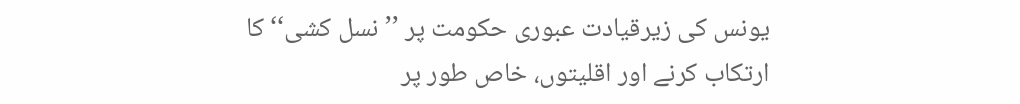یونس کی زیرقیادت عبوری حکومت پر ’’نسل کشی‘‘ کا ارتکاب کرنے اور اقلیتوں، خاص طور پر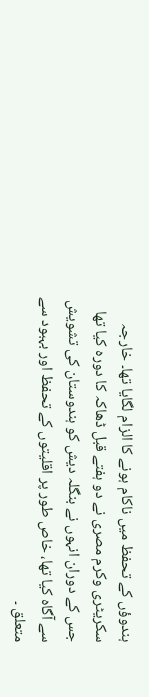ہندوؤں کے تحفظ میں ناکام ہونے کا الزام لگایا تھا۔ خارجہ سکریٹری وکرم مصری نے دو ہفتے قبل ڈھاکہ کا دورہ کیا تھا جس کے دوران انہوں نے بنگلہ دیش کو ہندوستان کی تشویش سے آگاہ کیا تھا، خاص طور پر اقلیتوں کے تحفظ اور بہبود سے متعلق ۔